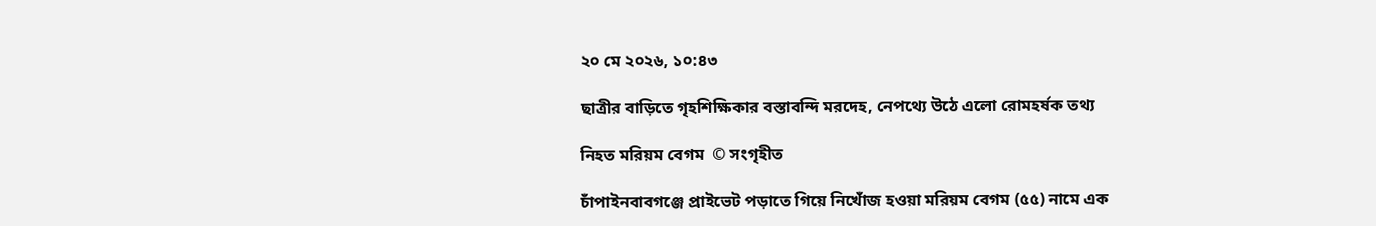২০ মে ২০২৬, ১০:৪৩

ছাত্রীর বাড়িতে গৃহশিক্ষিকার বস্তাবন্দি মরদেহ, নেপথ্যে উঠে এলো রোমহর্ষক তথ্য

নিহত মরিয়ম বেগম  © সংগৃহীত

চাঁপাইনবাবগঞ্জে প্রাইভেট পড়াতে গিয়ে নিখোঁজ হওয়া মরিয়ম বেগম (৫৫) নামে এক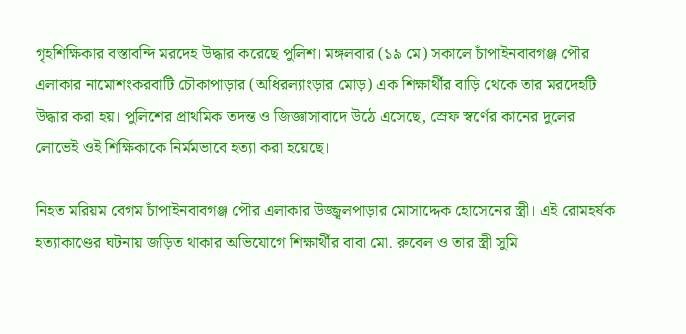গৃহশিক্ষিকার বস্তাবন্দি মরদেহ উদ্ধার করেছে পুলিশ। মঙ্গলবার (১৯ মে) সকালে চাঁপাইনবাবগঞ্জ পৌর এলাকার নামোশংকরবাটি চৌকাপাড়ার (অধিরল্যাংড়ার মোড়) এক শিক্ষার্থীর বাড়ি থেকে তার মরদেহটি উদ্ধার করা হয়। পুলিশের প্রাথমিক তদন্ত ও জিজ্ঞাসাবাদে উঠে এসেছে, স্রেফ স্বর্ণের কানের দুলের লোভেই ওই শিক্ষিকাকে নির্মমভাবে হত্যা করা হয়েছে।

নিহত মরিয়ম বেগম চাঁপাইনবাবগঞ্জ পৌর এলাকার উজ্জ্বলপাড়ার মোসাদ্দেক হোসেনের স্ত্রী। এই রোমহর্ষক হত্যাকাণ্ডের ঘটনায় জড়িত থাকার অভিযোগে শিক্ষার্থীর বাবা মো. রুবেল ও তার স্ত্রী সুমি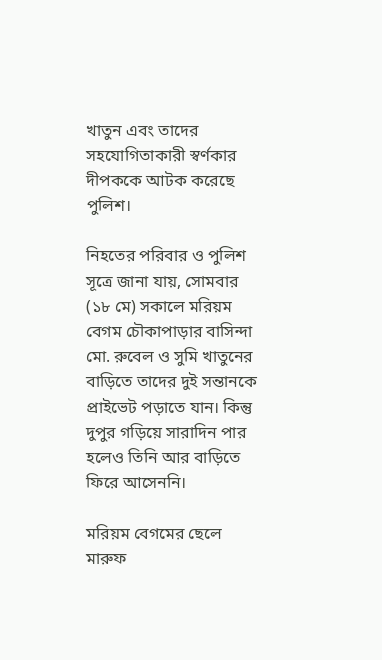খাতুন এবং তাদের সহযোগিতাকারী স্বর্ণকার দীপককে আটক করেছে পুলিশ।

নিহতের পরিবার ও পুলিশ সূত্রে জানা যায়, সোমবার (১৮ মে) সকালে মরিয়ম বেগম চৌকাপাড়ার বাসিন্দা মো. রুবেল ও সুমি খাতুনের বাড়িতে তাদের দুই সন্তানকে প্রাইভেট পড়াতে যান। কিন্তু দুপুর গড়িয়ে সারাদিন পার হলেও তিনি আর বাড়িতে ফিরে আসেননি।

মরিয়ম বেগমের ছেলে মারুফ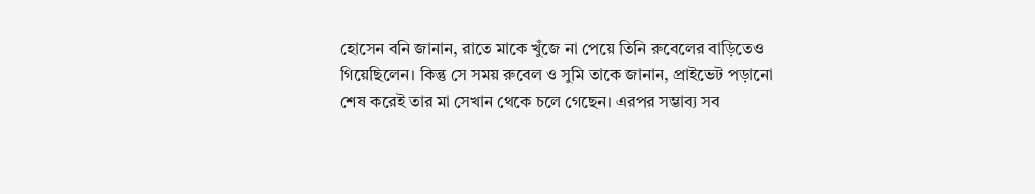হোসেন বনি জানান, রাতে মাকে খুঁজে না পেয়ে তিনি রুবেলের বাড়িতেও গিয়েছিলেন। কিন্তু সে সময় রুবেল ও সুমি তাকে জানান, প্রাইভেট পড়ানো শেষ করেই তার মা সেখান থেকে চলে গেছেন। এরপর সম্ভাব্য সব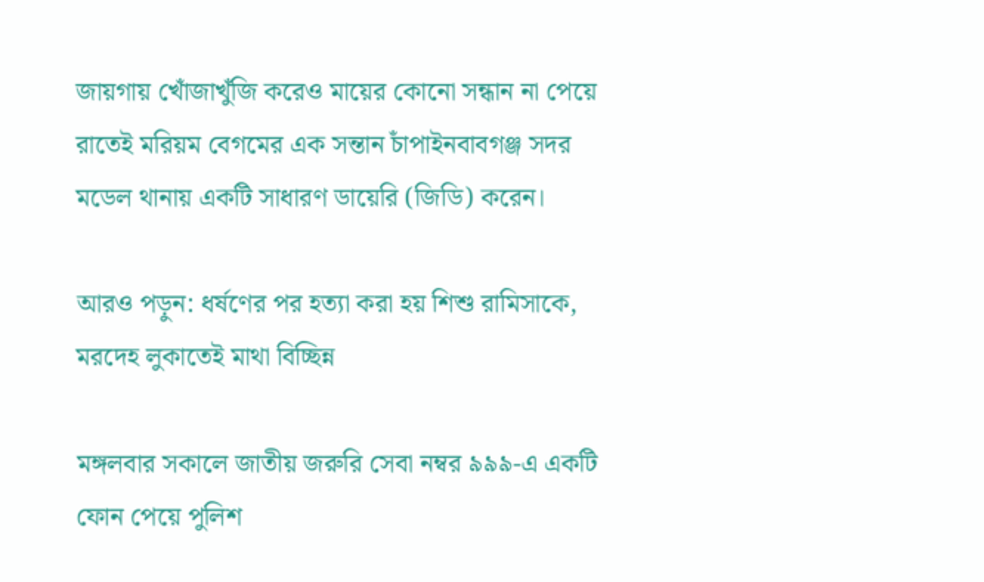জায়গায় খোঁজাখুঁজি করেও মায়ের কোনো সন্ধান না পেয়ে রাতেই মরিয়ম বেগমের এক সন্তান চাঁপাইনবাবগঞ্জ সদর মডেল থানায় একটি সাধারণ ডায়েরি (জিডি) করেন।

আরও পড়ুন: ধর্ষণের পর হত্যা করা হয় শিশু রামিসাকে, মরদেহ লুকাতেই মাথা বিচ্ছিন্ন

মঙ্গলবার সকালে জাতীয় জরুরি সেবা নম্বর ৯৯৯-এ একটি ফোন পেয়ে পুলিশ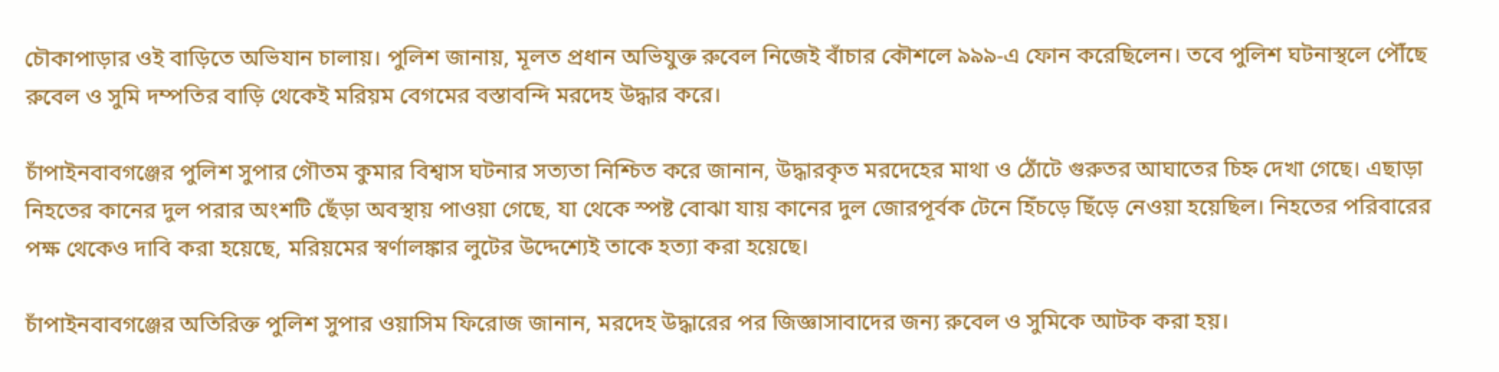চৌকাপাড়ার ওই বাড়িতে অভিযান চালায়। পুলিশ জানায়, মূলত প্রধান অভিযুক্ত রুবেল নিজেই বাঁচার কৌশলে ৯৯৯-এ ফোন করেছিলেন। তবে পুলিশ ঘটনাস্থলে পৌঁছে রুবেল ও সুমি দম্পতির বাড়ি থেকেই মরিয়ম বেগমের বস্তাবন্দি মরদেহ উদ্ধার করে।

চাঁপাইনবাবগঞ্জের পুলিশ সুপার গৌতম কুমার বিশ্বাস ঘটনার সত্যতা নিশ্চিত করে জানান, উদ্ধারকৃত মরদেহের মাথা ও ঠোঁটে গুরুতর আঘাতের চিহ্ন দেখা গেছে। এছাড়া নিহতের কানের দুল পরার অংশটি ছেঁড়া অবস্থায় পাওয়া গেছে, যা থেকে স্পষ্ট বোঝা যায় কানের দুল জোরপূর্বক টেনে হিঁচড়ে ছিঁড়ে নেওয়া হয়েছিল। নিহতের পরিবারের পক্ষ থেকেও দাবি করা হয়েছে, মরিয়মের স্বর্ণালঙ্কার লুটের উদ্দেশ্যেই তাকে হত্যা করা হয়েছে।

চাঁপাইনবাবগঞ্জের অতিরিক্ত পুলিশ সুপার ওয়াসিম ফিরোজ জানান, মরদেহ উদ্ধারের পর জিজ্ঞাসাবাদের জন্য রুবেল ও সুমিকে আটক করা হয়।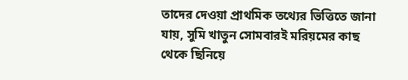তাদের দেওয়া প্রাথমিক তথ্যের ভিত্তিতে জানা যায়, সুমি খাতুন সোমবারই মরিয়মের কাছ থেকে ছিনিয়ে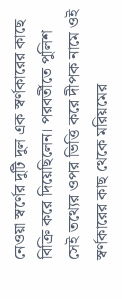নেওয়া স্বর্ণের দুটি দুল এক স্বর্ণকারের কাছে বিক্রি করে দিয়েছিলেন। পরবর্তীতে পুলিশ সেই তথ্যের ওপর ভিত্তি করে দীপক নামে ওই স্বর্ণকারের কাছ থেকে মরিয়মের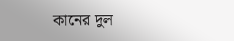কানের দুল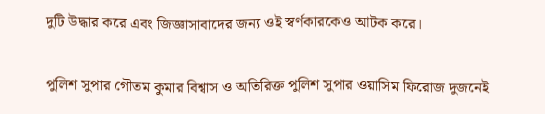দুটি উদ্ধার করে এবং জিজ্ঞাসাবাদের জন্য ওই স্বর্ণকারকেও আটক করে।

পুলিশ সুপার গৌতম কুমার বিশ্বাস ও অতিরিক্ত পুলিশ সুপার ওয়াসিম ফিরোজ দুজনেই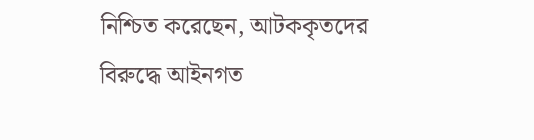নিশ্চিত করেছেন, আটককৃতদের বিরুদ্ধে আইনগত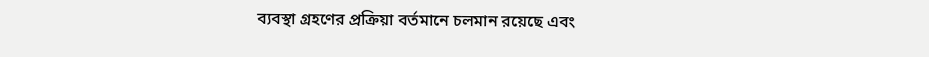ব্যবস্থা গ্রহণের প্রক্রিয়া বর্তমানে চলমান রয়েছে এবং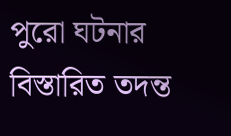পুরো ঘটনার বিস্তারিত তদন্ত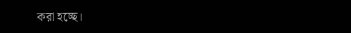করা হচ্ছে।